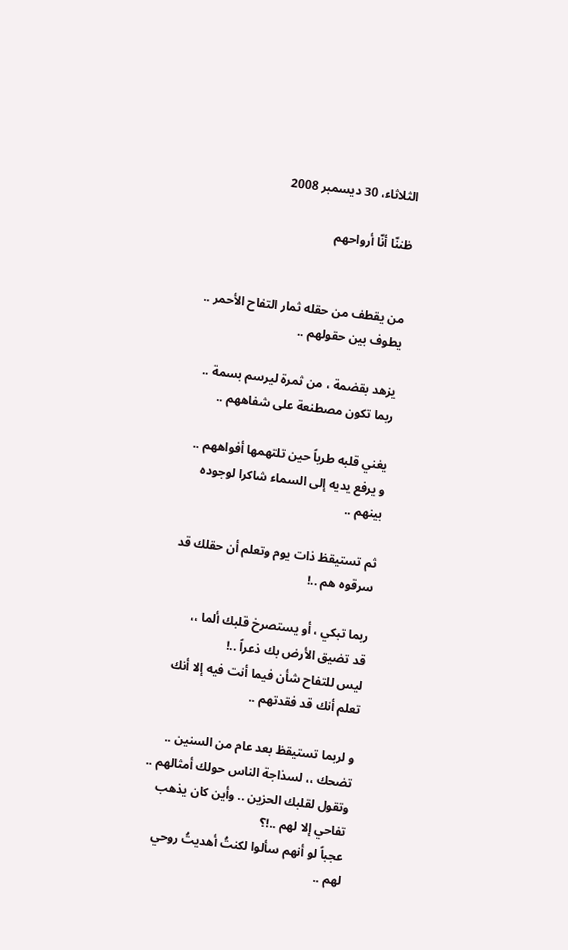الثلاثاء، 30 ديسمبر 2008

ظننّا أنّا أرواحهم


من يقطف من حقله ثمار التفاح الأحمر ..
يطوف بين حقولهم ..

يزهد بقضمة ، من ثمرة ليرسم بسمة ..
ربما تكون مصطنعة على شفاههم ..

يغني قلبه طرباً حين تلتهمها أفواههم ..
و يرفع يديه إلى السماء شاكرا لوجوده بينهم ..

ثم تستيقظ ذات يوم وتعلم أن حقلك قد سرقوه هم ..!

ربما تبكي ، أو يستصرخ قلبك ألما ،،
قد تضيق الأرض بك ذعراً ..!
ليس للتفاح شأن فيما أنت فيه إلا أنك تعلم أنك قد فقدتهم ..

و لربما تستيقظ بعد عام من السنين ..
تضحك ،، لسذاجة الناس حولك أمثالهم ..
وتقول لقلبك الحزين .. وأين كان يذهب تفاحي إلا لهم ..!؟
عجباً لو أنهم سألوا لكنتُ أهديتُ روحي لهم ..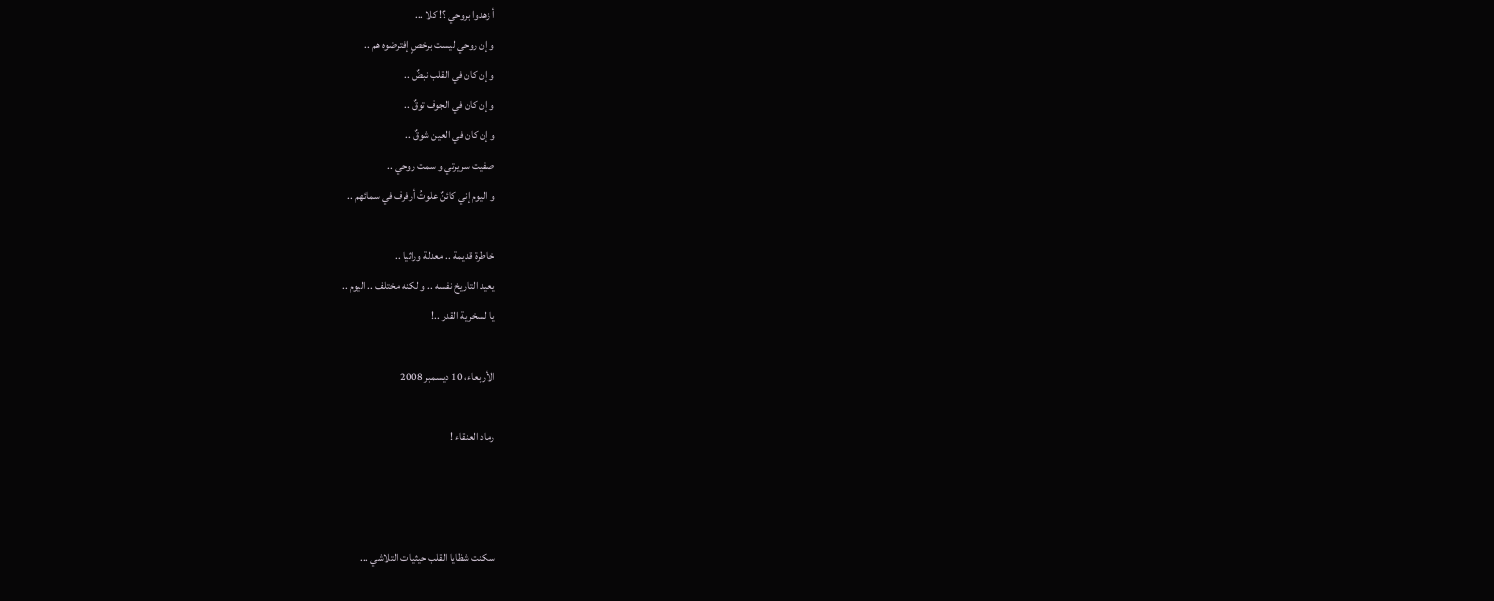أ زهدوا بروحي ؟! كلا ...
و إن روحي ليست برخصٍ إفترضوه هم ..
و إن كان في القلب نبضٌ ..
و إن كان في الجوف توقٌ ..
و إن كان في العين شوقٌ ..
صفيت سريرتي و سمت روحي ..
و اليوم إني كائنٌ علوتُ أرفرف في سمائهم ..

خاطرة قديمة .. معدلة وراثيا ..
يعيد التاريخ نفسه .. و لكنه مختلف .. اليوم ..
يا لسخرية القدر ..!

الأربعاء، 10 ديسمبر 2008

رماد العنقاء !



سكنت شظايا القلب حيثيات التلاشي ...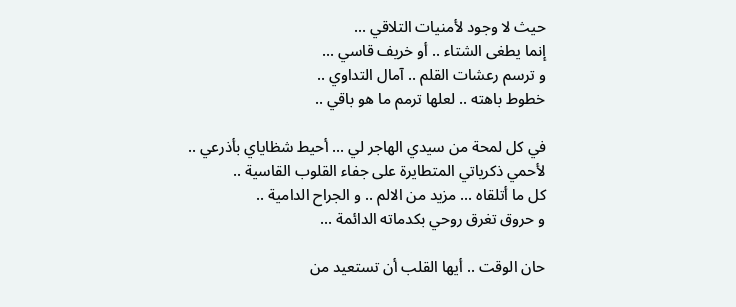حيث لا وجود لأمنيات التلاقي ...
إنما يطغى الشتاء .. أو خريف قاسي ...
و ترسم رعشات القلم .. آمال التداوي ..
خطوط باهته .. لعلها ترمم ما هو باقي ..

في كل لمحة من سيدي الهاجر لي ... أحيط شظاياي بأذرعي ..
لأحمي ذكرياتي المتطايرة على جفاء القلوب القاسية ..
كل ما أتلقاه ... مزيد من الالم .. و الجراح الدامية ..
و حروق تغرق روحي بكدماته الدائمة ...

حان الوقت .. أيها القلب أن تستعيد من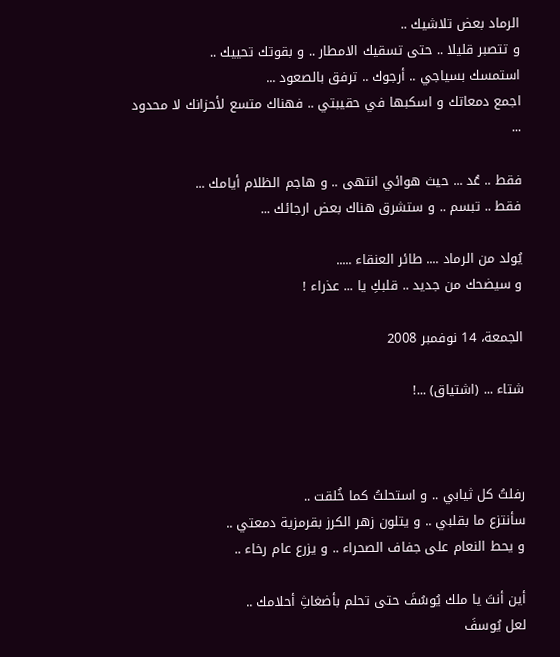الرماد بعض تلاشيك ..
و تتصبر قليلا .. حتى تسقيك الامطار .. و بقوتك تحييك ..
استمسك بسياجي .. أرجوك .. ترفق بالصعود ...
اجمع دمعاتك و اسكبها في حقيبتي .. فهناك متسع لأحزانك لا محدود ...

فقط .. عُد ... حيث هوائي انتهى .. و هاجم الظلام أيامك ...
فقط .. تبسم .. و ستشرق هناك بعض ارجائك ...

يُولد من الرماد .... طائر العنقاء .....
و سيضحك من جديد .. قلبكِ يا ... عذراء !

الجمعة، 14 نوفمبر 2008

شتاء ... (اشتياق) ...!



رفلتُ كل ثيابي .. و استحلتُ كما خُلقت ..
سأنتزع ما بقلبي .. و يتلون زهر الكرز بقرمزية دمعتي ..
و يحط النعام على جفاف الصحراء .. و يزرع عام رخاء ..

أين أنتَ يا ملك يُوسُفَ حتى تحلم بأضغاثِ أحلامك ..
لعل يُوسفَ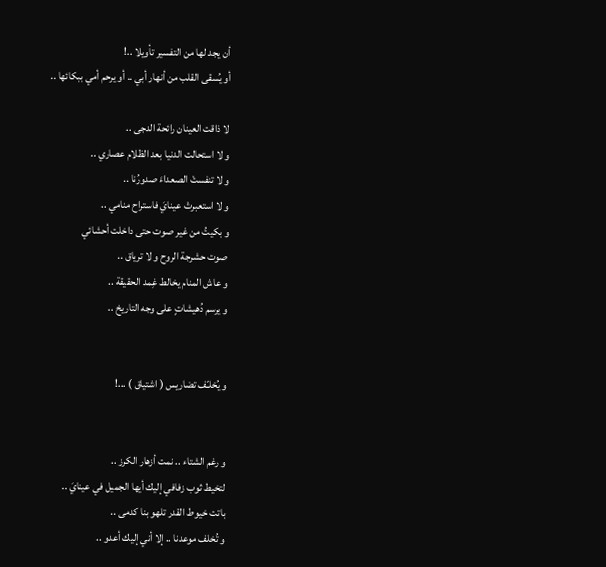أن يجد لها من التفسير تأويلا ..!
أو يُسقى القلب من أنهار أبي .. أو يرحم أمي ببكائها ..

لا ذاقت العينان رائحة الدجى ..
و لا استحالت الدنيا بعد الظلام عصاري ..
و لا تنفستْ الصعداءَ صدورُنا ..
و لا استعبرتْ عينايَ فاستراح منامي ..
و بكيتُ من غير صوت حتى داخلت أحشائي
صوت حشرجة الروح و لا ترياق ..
و عاش المنام يخالط غِمد الحقيقة ..
و يرسم دُهيشاتٍ على وجه التاريخ ..


و يُخلـّف تضاريس ( اشتياق ) ...!


و رغم الشتاء .. نمت أزهار الكرز ..
لتخيط ثوب زفافي إليك أيها الجميل في عينايَ ..
باتت خيوط القدر تلهو بنا كدمى ..
و تُخلف موعدنا .. إلا أني إليك أعدو ..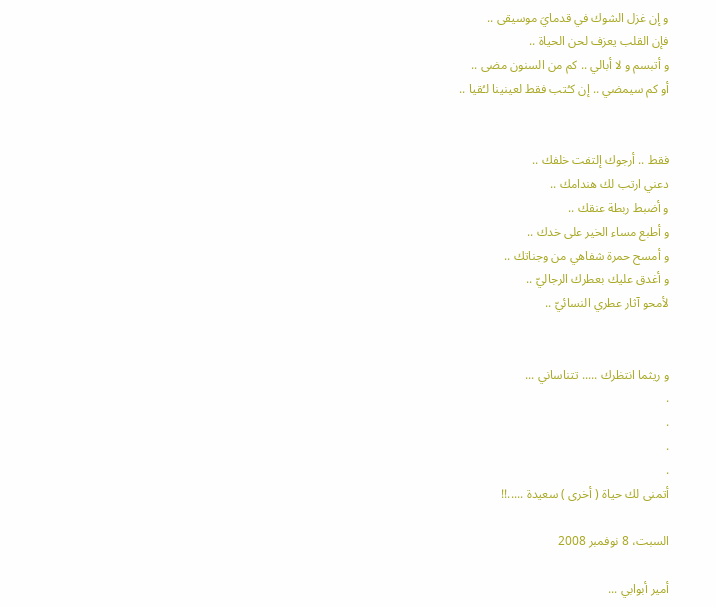و إن غزل الشوك في قدمايَ موسيقى ..
فإن القلب يعزف لحن الحياة ..
و أتبسم و لا أبالي .. كم من السنون مضى ..
أو كم سيمضي .. إن كـُتب فقط لعينينا لـُقيا ..


فقط .. أرجوك إلتفت خلفك ..
دعني ارتب لك هندامك ..
و أضبط ربطة عنقك ..
و أطبع مساء الخير على خدك ..
و أمسح حمرة شفاهي من وجناتك ..
و أغدق عليك بعطرك الرجاليّ ..
لأمحو آثار عطري النسائيّ ..


و ريثما انتظرك ..... تتناساني ...
.
.
.
.
أتمنى لك حياة ( أخرى ) سعيدة .....!!

السبت، 8 نوفمبر 2008

أمير أبوابي ...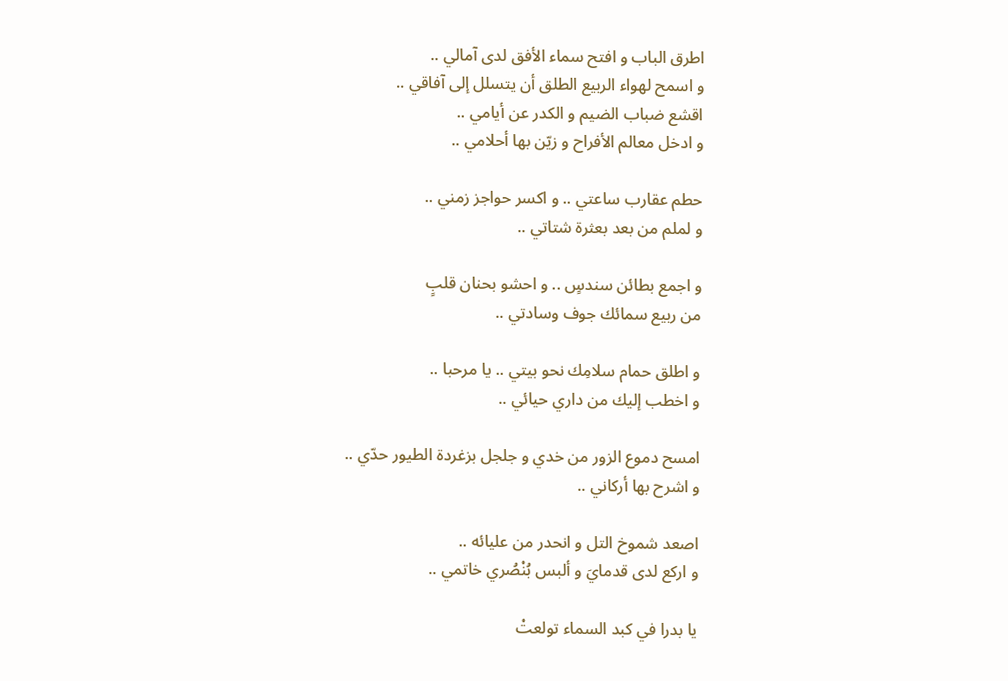اطرق الباب و افتح سماء الأفق لدى آمالي ..
و اسمح لهواء الربيع الطلق أن يتسلل إلى آفاقي ..
اقشع ضباب الضيم و الكدر عن أيامي ..
و ادخل معالم الأفراح و زيّن بها أحلامي ..

حطم عقارب ساعتي .. و اكسر حواجز زمني ..
و لملم من بعد بعثرة شتاتي ..

و اجمع بطائن سندسٍ .. و احشو بحنان قلبٍ
من ربيع سمائك جوف وسادتي ..

و اطلق حمام سلامِك نحو بيتي .. يا مرحبا ..
و اخطب إليك من داري حيائي ..

امسح دموع الزور من خدي و جلجل بزغردة الطيور حدّي ..
و اشرح بها أركاني ..

اصعد شموخ التل و انحدر من عليائه ..
و اركع لدى قدمايَ و ألبس بُنْصُري خاتمي ..

يا بدرا في كبد السماء تولعتْ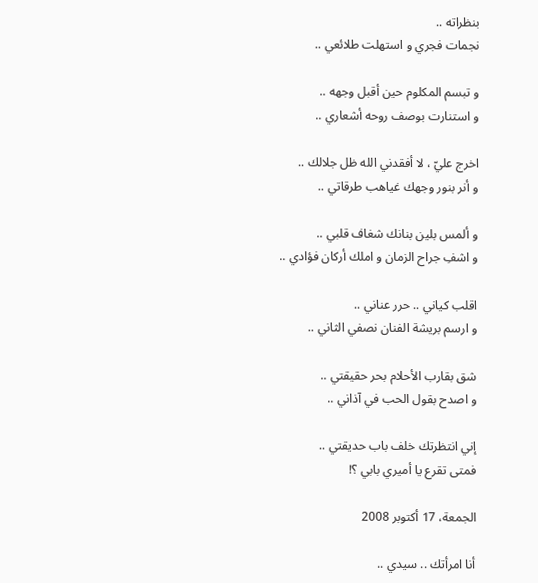بنظراته ..
نجمات فجري و استهلت طلائعي ..

و تبسم المكلوم حين أقبل وجهه ..
و استنارت بوصف روحه أشعاري ..

اخرج عليّ ، لا أفقدني الله ظل جلالك ..
و أنر بنور وجهك غياهب طرقاتي ..

و ألمس بلين بنانك شغاف قلبي ..
و اشفِ جراح الزمان و املك أركان فؤادي ..

اقلب كياني .. حرر عناني ..
و ارسم بريشة الفنان نصفي الثاني ..

شق بقارب الأحلام بحر حقيقتي ..
و اصدح بقول الحب في آذاني ..

إني انتظرتك خلف باب حديقتي ..
فمتى تقرع يا أميري بابي ؟!

الجمعة، 17 أكتوبر 2008

أنا امرأتك .. سيدي ..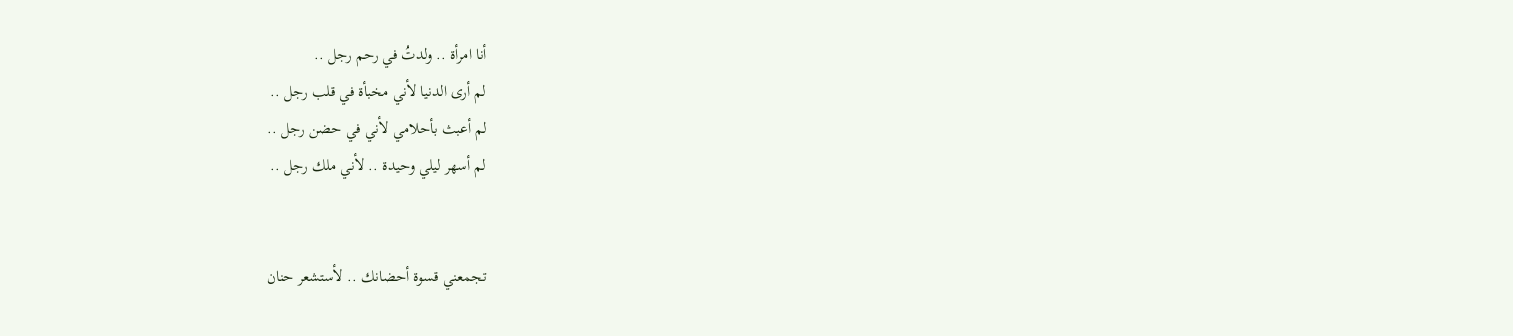أنا امرأة .. ولدتُ في رحم رجل ..
لم أرى الدنيا لأني مخبأة في قلب رجل ..
لم أعبث بأحلامي لأني في حضن رجل ..
لم أسهر ليلي وحيدة .. لأني ملك رجل ..


تجمعني قسوة أحضانك .. لأستشعر حنان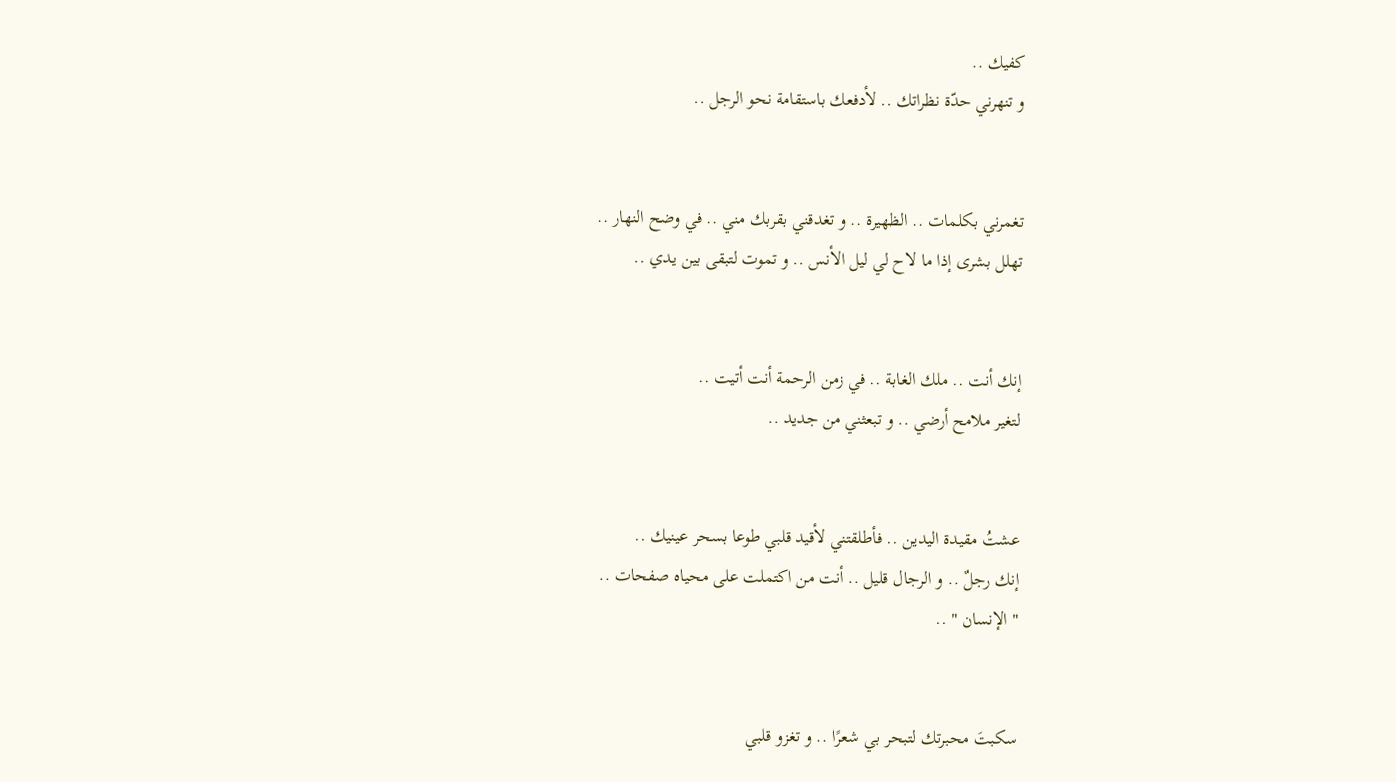كفيك ..
و تنهرني حدّة نظراتك .. لأدفعك باستقامة نحو الرجل ..


تغمرني بكلمات .. الظهيرة .. و تغدقني بقربك مني .. في وضح النهار ..
تهلل بشرى إذا ما لاح لي ليل الأنس .. و تموت لتبقى بين يدي ..


إنك أنت .. ملك الغابة .. في زمن الرحمة أنت أتيت ..
لتغير ملامح أرضي .. و تبعثني من جديد ..


عشتُ مقيدة اليدين .. فأطلقتني لأقيد قلبي طوعا بسحر عينيك ..
إنك رجلٌ .. و الرجال قليل .. أنت من اكتملت على محياه صفحات ..
" الإنسان " ..


سكبتَ محبرتك لتبحر بي شعرًا .. و تغزو قلبي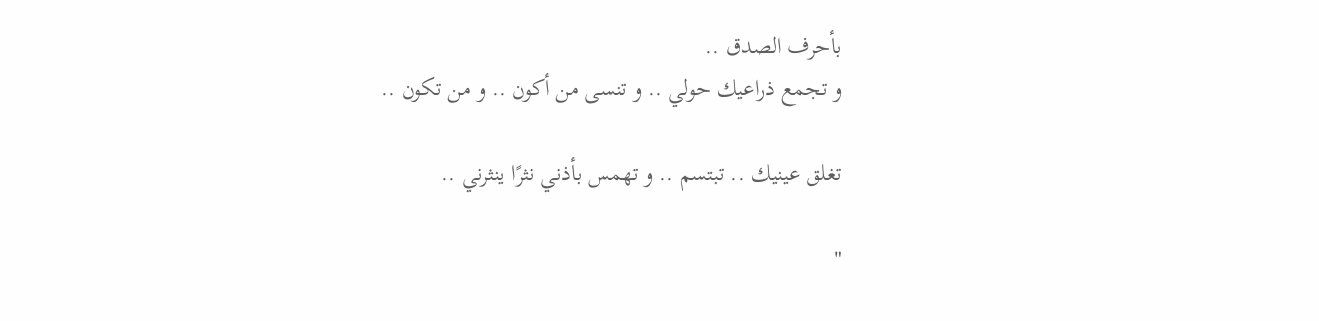بأحرف الصدق ..
و تجمع ذراعيك حولي .. و تنسى من أكون .. و من تكون ..

تغلق عينيك .. تبتسم .. و تهمس بأذني نثرًا ينثرني ..

"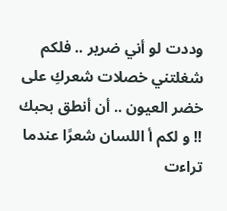وددت لو أني ضرير .. فلكم شغلتني خصلات شعركِ على خضر العيون .. أن أنطق بحبك !! و لكم أ اللسان شعرًا عندما تراءت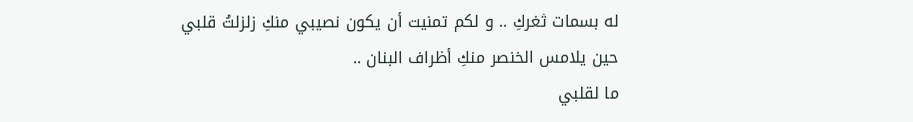له بسمات ثغركِ .. و لكم تمنيت أن يكون نصيبي منكِ زلزلتُ قلبي حين يلامس الخنصر منكِ أظراف البنان ..
ما لقلبي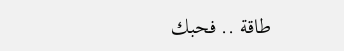طاقة .. فحبك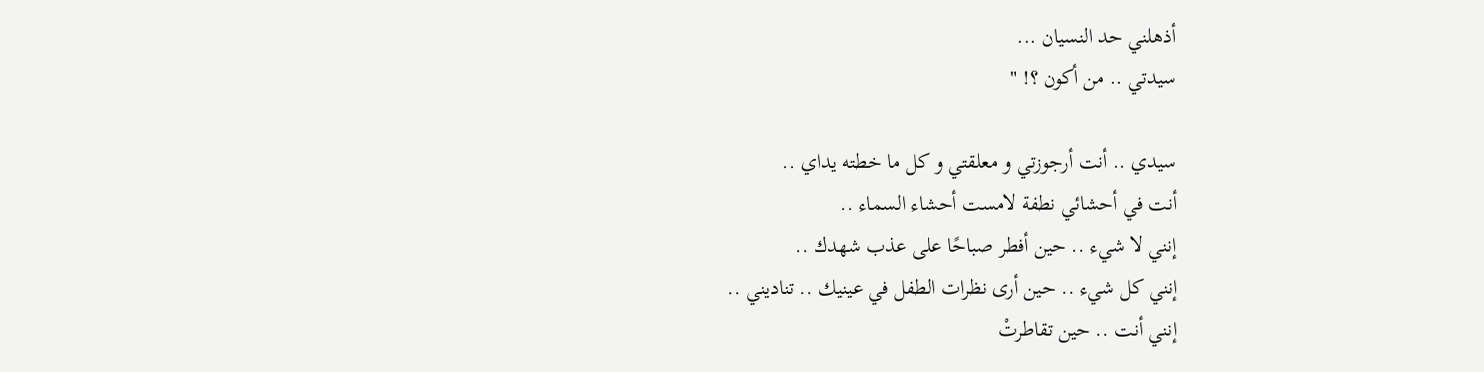أذهلني حد النسيان ...
سيدتي .. من أكون ؟! "

سيدي .. أنت أرجوزتي و معلقتي و كل ما خطته يداي ..
أنت في أحشائي نطفة لامست أحشاء السماء ..
إنني لا شيء .. حين أفطر صباحًا على عذب شهدك ..
إنني كل شيء .. حين أرى نظرات الطفل في عينيك .. تناديني ..
إنني أنت .. حين تقاطرتْ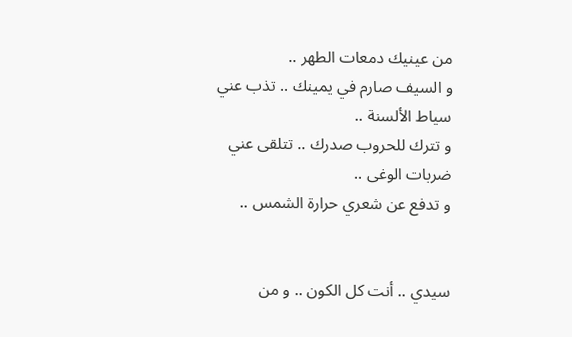من عينيك دمعات الطهر ..
و السيف صارم في يمينك .. تذب عني سياط الألسنة ..
و تترك للحروب صدرك .. تتلقى عني ضربات الوغى ..
و تدفع عن شعري حرارة الشمس ..


سيدي .. أنت كل الكون .. و من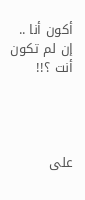أكون أنا .. إن لم تكون أنت ؟!!




على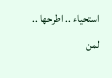استحياء .. اطرحها .. لمن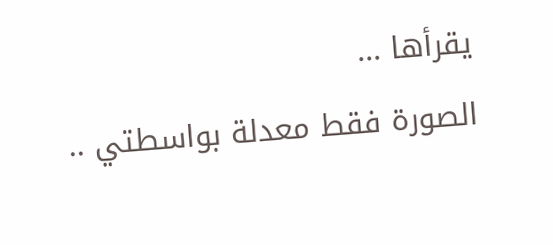يقرأها ...
الصورة فقط معدلة بواسطتي ..